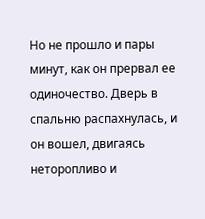Но не прошло и пары минут, как он прервал ее одиночество. Дверь в спальню распахнулась, и он вошел, двигаясь неторопливо и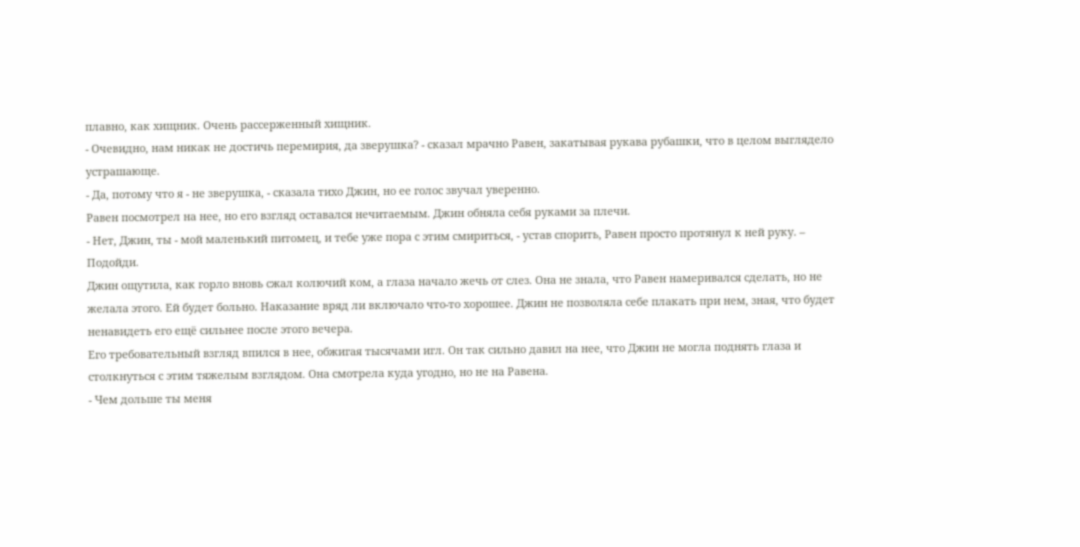плавно, как хищник. Очень рассерженный хищник.
- Очевидно, нам никак не достичь перемирия, да зверушка? - сказал мрачно Равен, закатывая рукава рубашки, что в целом выглядело устрашающе.
- Да, потому что я - не зверушка, - сказала тихо Джин, но ее голос звучал уверенно.
Равен посмотрел на нее, но его взгляд оставался нечитаемым. Джин обняла себя руками за плечи.
- Нет, Джин, ты - мой маленький питомец, и тебе уже пора с этим смириться, - устав спорить, Равен просто протянул к ней руку. – Подойди.
Джин ощутила, как горло вновь сжал колючий ком, а глаза начало жечь от слез. Она не знала, что Равен намеривался сделать, но не желала этого. Ей будет больно. Наказание вряд ли включало что-то хорошее. Джин не позволяла себе плакать при нем, зная, что будет ненавидеть его ещё сильнее после этого вечера.
Его требовательный взгляд впился в нее, обжигая тысячами игл. Он так сильно давил на нее, что Джин не могла поднять глаза и столкнуться с этим тяжелым взглядом. Она смотрела куда угодно, но не на Равена.
- Чем дольше ты меня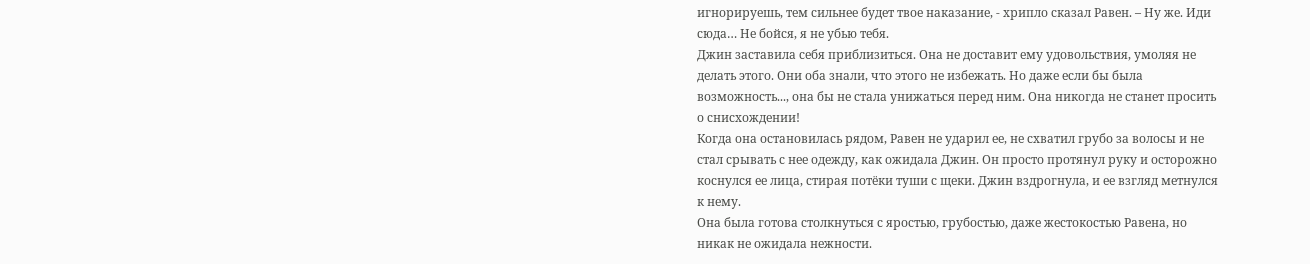игнорируешь, тем сильнее будет твое наказание, - хрипло сказал Равен. – Ну же. Иди сюда… Не бойся, я не убью тебя.
Джин заставила себя приблизиться. Она не доставит ему удовольствия, умоляя не делать этого. Они оба знали, что этого не избежать. Но даже если бы была возможность..., она бы не стала унижаться перед ним. Она никогда не станет просить о снисхождении!
Когда она остановилась рядом, Равен не ударил ее, не схватил грубо за волосы и не стал срывать с нее одежду, как ожидала Джин. Он просто протянул руку и осторожно коснулся ее лица, стирая потёки туши с щеки. Джин вздрогнула, и ее взгляд метнулся к нему.
Она была готова столкнуться с яростью, грубостью, даже жестокостью Равена, но никак не ожидала нежности.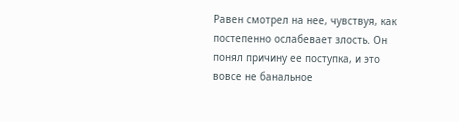Равен смотрел на нее, чувствуя, как постепенно ослабевает злость. Он понял причину ее поступка, и это вовсе не банальное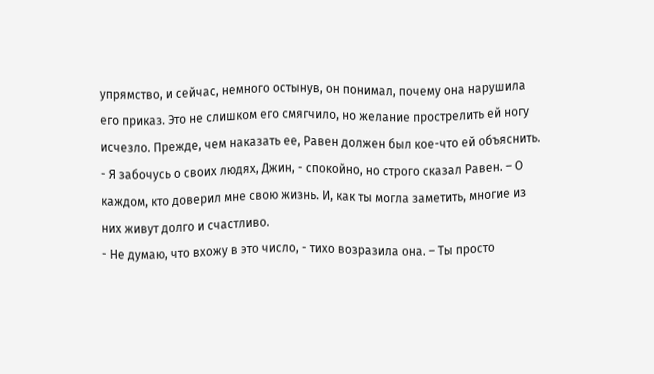упрямство, и сейчас, немного остынув, он понимал, почему она нарушила его приказ. Это не слишком его смягчило, но желание прострелить ей ногу исчезло. Прежде, чем наказать ее, Равен должен был кое-что ей объяснить.
- Я забочусь о своих людях, Джин, - спокойно, но строго сказал Равен. – О каждом, кто доверил мне свою жизнь. И, как ты могла заметить, многие из них живут долго и счастливо.
- Не думаю, что вхожу в это число, - тихо возразила она. – Ты просто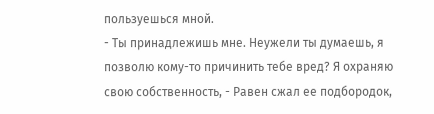пользуешься мной.
- Ты принадлежишь мне. Неужели ты думаешь, я позволю кому-то причинить тебе вред? Я охраняю свою собственность, - Равен сжал ее подбородок,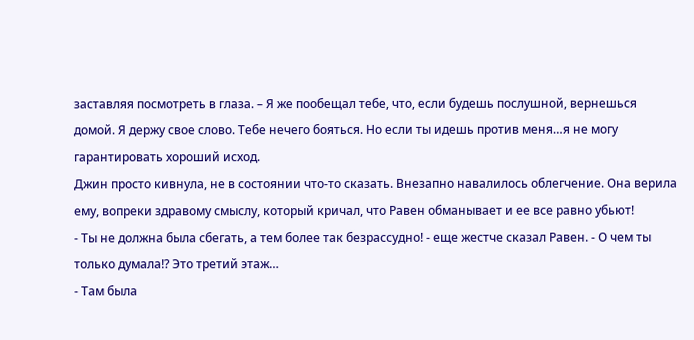заставляя посмотреть в глаза. – Я же пообещал тебе, что, если будешь послушной, вернешься домой. Я держу свое слово. Тебе нечего бояться. Но если ты идешь против меня…я не могу гарантировать хороший исход.
Джин просто кивнула, не в состоянии что-то сказать. Внезапно навалилось облегчение. Она верила ему, вопреки здравому смыслу, который кричал, что Равен обманывает и ее все равно убьют!
- Ты не должна была сбегать, а тем более так безрассудно! - еще жестче сказал Равен. - О чем ты только думала!? Это третий этаж…
- Там была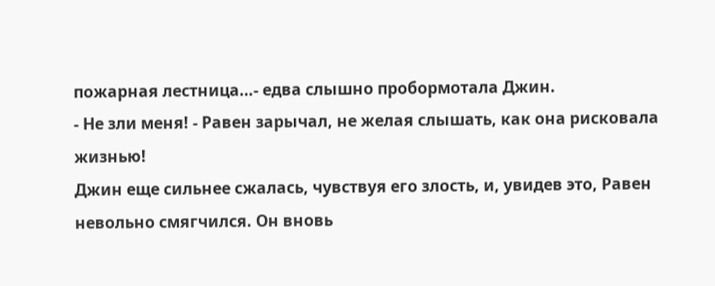пожарная лестница…- едва слышно пробормотала Джин.
- Не зли меня! - Равен зарычал, не желая слышать, как она рисковала жизнью!
Джин еще сильнее сжалась, чувствуя его злость, и, увидев это, Равен невольно смягчился. Он вновь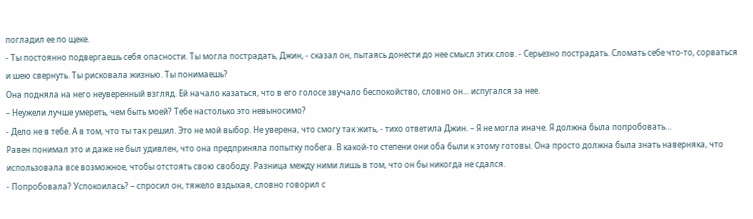погладил ее по щеке.
- Ты постоянно подвергаешь себя опасности. Ты могла пострадать, Джин, - сказал он, пытаясь донести до нее смысл этих слов. - Серьезно пострадать. Сломать себе что-то, сорваться и шею свернуть. Ты рисковала жизнью. Ты понимаешь?
Она подняла на него неуверенный взгляд. Ей начало казаться, что в его голосе звучало беспокойство, словно он... испугался за нее.
– Неужели лучше умереть, чем быть моей? Тебе настолько это невыносимо?
- Дело не в тебе. А в том, что ты так решил. Это не мой выбор. Не уверена, что смогу так жить, - тихо ответила Джин. – Я не могла иначе. Я должна была попробовать…
Равен понимал это и даже не был удивлен, что она предприняла попытку побега. В какой-то степени они оба были к этому готовы. Она просто должна была знать наверняка, что использовала все возможное, чтобы отстоять свою свободу. Разница между ними лишь в том, что он бы никогда не сдался.
- Попробовала? Успокоилась? – спросил он, тяжело вздыхая, словно говорил с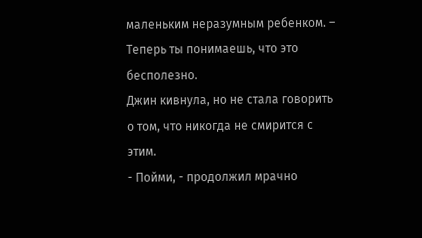маленьким неразумным ребенком. – Теперь ты понимаешь, что это бесполезно.
Джин кивнула, но не стала говорить о том, что никогда не смирится с этим.
- Пойми, - продолжил мрачно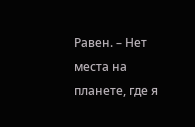Равен. – Нет места на планете, где я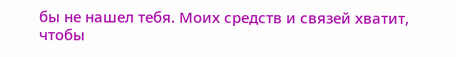бы не нашел тебя. Моих средств и связей хватит, чтобы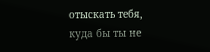отыскать тебя, куда бы ты не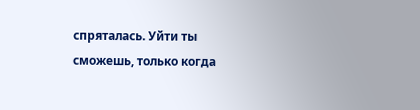спряталась. Уйти ты сможешь, только когда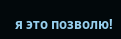я это позволю!